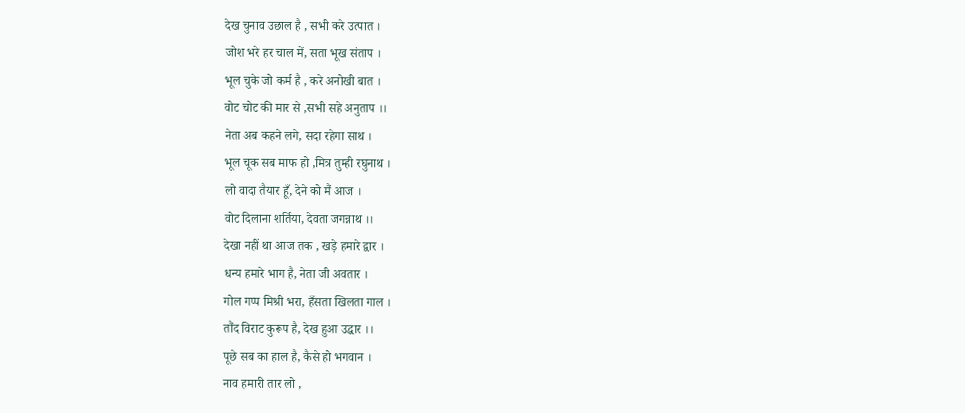देख चुनाव उछाल है , सभी करे उत्पात ।
जोश भरे हर चाल में, सता भूख संताप ।
भूल चुके जो कर्म है , करे अनोखी बात ।
वोट चोट की मार से ,सभी सहे अनुताप ।।
नेता अब कहने लगे, सदा रहेगा साथ ।
भूल चूक सब माफ हो ,मित्र तुम्ही रघुनाथ ।
लो वादा तैयार हूँ, देने को मैं आज ।
वोट दिलाना शर्तिया, देवता जगन्नाथ ।।
देखा नहीं था आज तक , खड़े हमारे द्वार ।
धन्य हमारे भाग है, नेता जी अवतार ।
गोल गप्प मिश्री भरा, हँसता खिलता गाल ।
तौंद विराट कुरूप है, देख हुआ उद्धार ।।
पूछे सब का हाल है, कैसे हो भगवान ।
नाव हमारी तार लो ,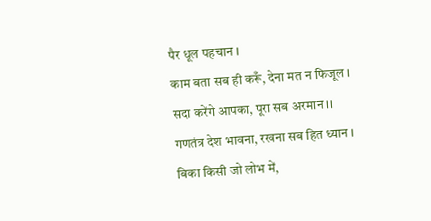पैर धूल पहचान ।
काम बता सब ही करूँ, देना मत न फिजूल ।
सदा करेंगे आपका, पूरा सब अरमान ।।
गणतंत्र देश भावना, रखना सब हित ध्यान ।
बिका किसी जो लोभ में,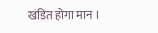खंडित होगा मान ।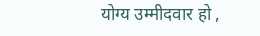योग्य उम्मीदवार हो ,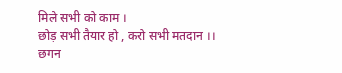मिले सभी को काम ।
छोड़ सभी तैयार हो , करो सभी मतदान ।।
छगन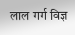लाल गर्ग विज्ञ